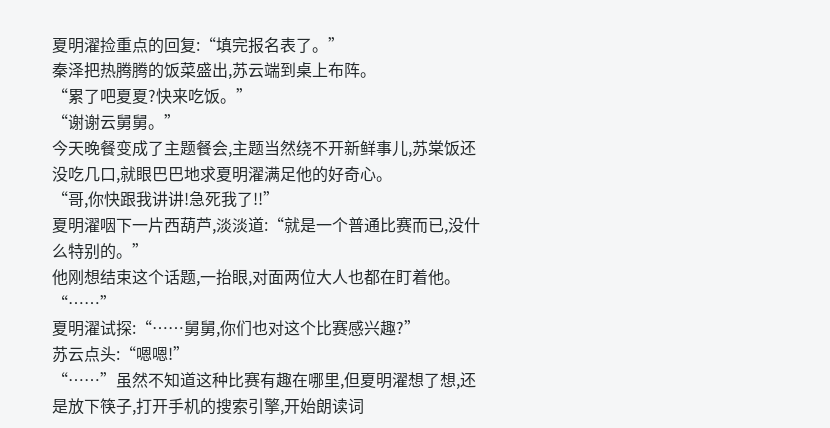夏明濯捡重点的回复:“填完报名表了。”
秦泽把热腾腾的饭菜盛出,苏云端到桌上布阵。
“累了吧夏夏?快来吃饭。”
“谢谢云舅舅。”
今天晚餐变成了主题餐会,主题当然绕不开新鲜事儿,苏棠饭还没吃几口,就眼巴巴地求夏明濯满足他的好奇心。
“哥,你快跟我讲讲!急死我了!!”
夏明濯咽下一片西葫芦,淡淡道:“就是一个普通比赛而已,没什么特别的。”
他刚想结束这个话题,一抬眼,对面两位大人也都在盯着他。
“……”
夏明濯试探:“……舅舅,你们也对这个比赛感兴趣?”
苏云点头:“嗯嗯!”
“……”虽然不知道这种比赛有趣在哪里,但夏明濯想了想,还是放下筷子,打开手机的搜索引擎,开始朗读词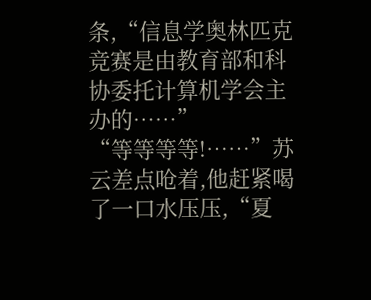条,“信息学奥林匹克竞赛是由教育部和科协委托计算机学会主办的……”
“等等等等!……”苏云差点呛着,他赶紧喝了一口水压压,“夏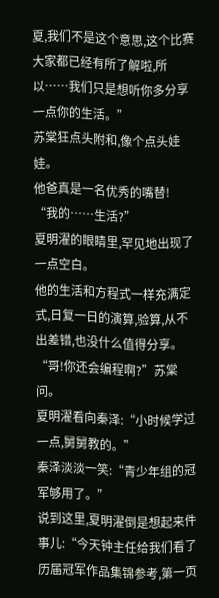夏,我们不是这个意思,这个比赛大家都已经有所了解啦,所以……我们只是想听你多分享一点你的生活。”
苏棠狂点头附和,像个点头娃娃。
他爸真是一名优秀的嘴替!
“我的……生活?”
夏明濯的眼睛里,罕见地出现了一点空白。
他的生活和方程式一样充满定式,日复一日的演算,验算,从不出差错,也没什么值得分享。
“哥!你还会编程啊?”苏棠问。
夏明濯看向秦泽:“小时候学过一点,舅舅教的。”
秦泽淡淡一笑:“青少年组的冠军够用了。”
说到这里,夏明濯倒是想起来件事儿:“今天钟主任给我们看了历届冠军作品集锦参考,第一页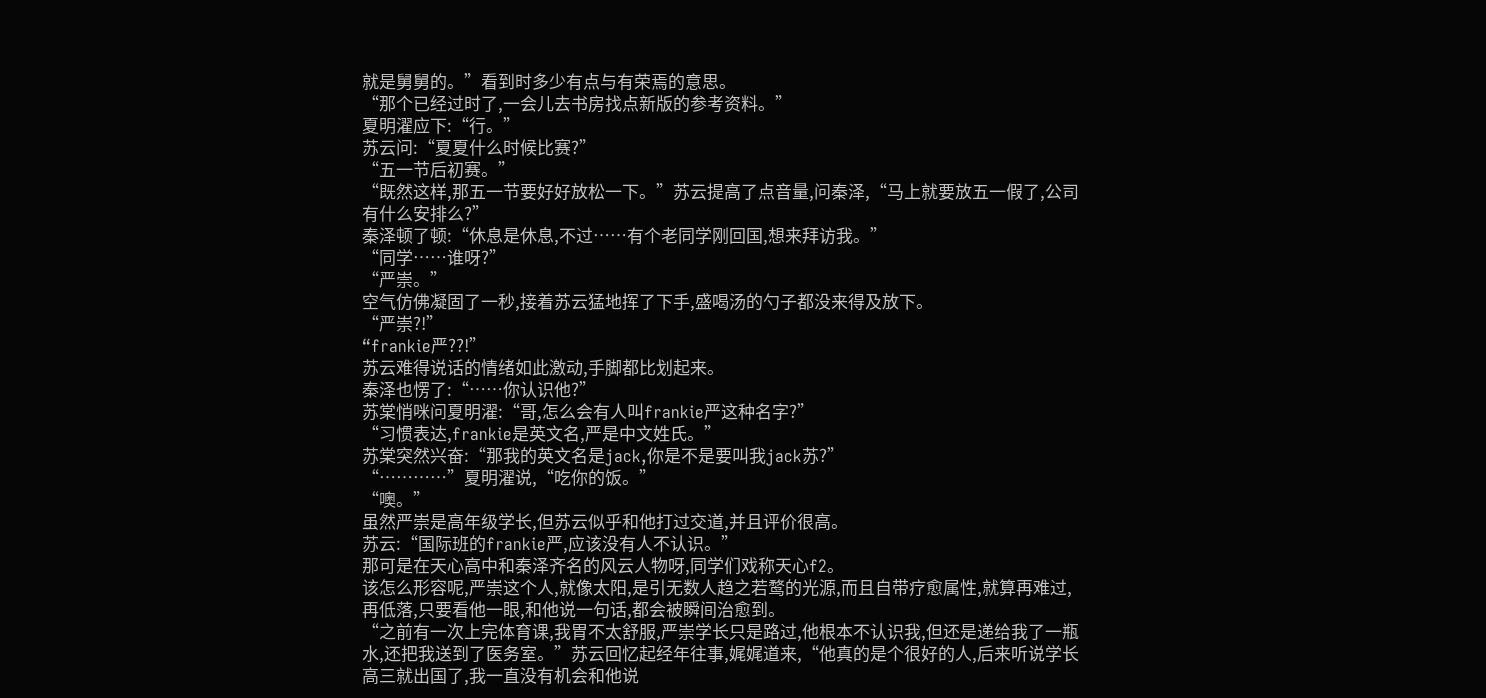就是舅舅的。”看到时多少有点与有荣焉的意思。
“那个已经过时了,一会儿去书房找点新版的参考资料。”
夏明濯应下:“行。”
苏云问:“夏夏什么时候比赛?”
“五一节后初赛。”
“既然这样,那五一节要好好放松一下。”苏云提高了点音量,问秦泽,“马上就要放五一假了,公司有什么安排么?”
秦泽顿了顿:“休息是休息,不过……有个老同学刚回国,想来拜访我。”
“同学……谁呀?”
“严崇。”
空气仿佛凝固了一秒,接着苏云猛地挥了下手,盛喝汤的勺子都没来得及放下。
“严崇?!”
“frankie严??!”
苏云难得说话的情绪如此激动,手脚都比划起来。
秦泽也愣了:“……你认识他?”
苏棠悄咪问夏明濯:“哥,怎么会有人叫frankie严这种名字?”
“习惯表达,frankie是英文名,严是中文姓氏。”
苏棠突然兴奋:“那我的英文名是jack,你是不是要叫我jack苏?”
“…………”夏明濯说,“吃你的饭。”
“噢。”
虽然严崇是高年级学长,但苏云似乎和他打过交道,并且评价很高。
苏云:“国际班的frankie严,应该没有人不认识。”
那可是在天心高中和秦泽齐名的风云人物呀,同学们戏称天心f2。
该怎么形容呢,严崇这个人,就像太阳,是引无数人趋之若鹜的光源,而且自带疗愈属性,就算再难过,再低落,只要看他一眼,和他说一句话,都会被瞬间治愈到。
“之前有一次上完体育课,我胃不太舒服,严崇学长只是路过,他根本不认识我,但还是递给我了一瓶水,还把我送到了医务室。”苏云回忆起经年往事,娓娓道来,“他真的是个很好的人,后来听说学长高三就出国了,我一直没有机会和他说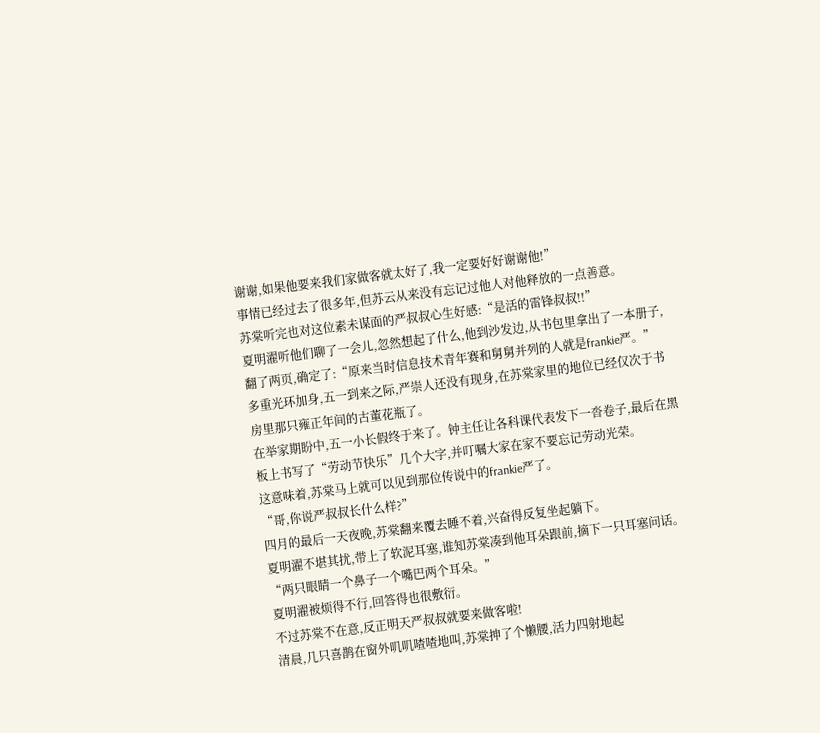谢谢,如果他要来我们家做客就太好了,我一定要好好谢谢他!”
事情已经过去了很多年,但苏云从来没有忘记过他人对他释放的一点善意。
苏棠听完也对这位素未谋面的严叔叔心生好感:“是活的雷锋叔叔!!”
夏明濯听他们聊了一会儿,忽然想起了什么,他到沙发边,从书包里拿出了一本册子,翻了两页,确定了:“原来当时信息技术青年赛和舅舅并列的人就是frankie严。”
多重光环加身,五一到来之际,严崇人还没有现身,在苏棠家里的地位已经仅次于书房里那只雍正年间的古董花瓶了。
在举家期盼中,五一小长假终于来了。钟主任让各科课代表发下一沓卷子,最后在黑板上书写了“劳动节快乐”几个大字,并叮嘱大家在家不要忘记劳动光荣。
这意味着,苏棠马上就可以见到那位传说中的frankie严了。
“哥,你说严叔叔长什么样?”
四月的最后一天夜晚,苏棠翻来覆去睡不着,兴奋得反复坐起躺下。
夏明濯不堪其扰,带上了软泥耳塞,谁知苏棠凑到他耳朵跟前,摘下一只耳塞问话。
“两只眼睛一个鼻子一个嘴巴两个耳朵。”
夏明濯被烦得不行,回答得也很敷衍。
不过苏棠不在意,反正明天严叔叔就要来做客啦!
清晨,几只喜鹊在窗外叽叽喳喳地叫,苏棠抻了个懒腰,活力四射地起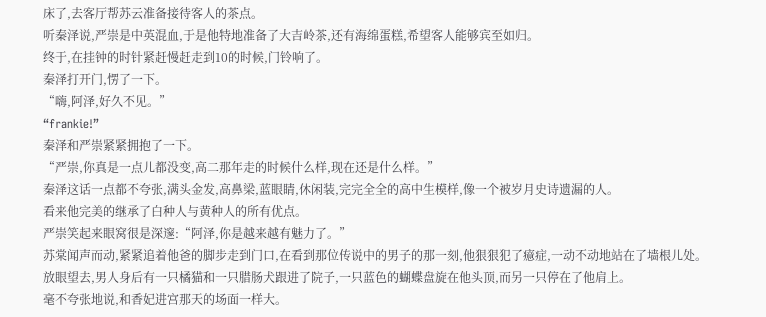床了,去客厅帮苏云准备接待客人的茶点。
听秦泽说,严崇是中英混血,于是他特地准备了大吉岭茶,还有海绵蛋糕,希望客人能够宾至如归。
终于,在挂钟的时针紧赶慢赶走到10的时候,门铃响了。
秦泽打开门,愣了一下。
“嗨,阿泽,好久不见。”
“frankie!”
秦泽和严崇紧紧拥抱了一下。
“严崇,你真是一点儿都没变,高二那年走的时候什么样,现在还是什么样。”
秦泽这话一点都不夸张,满头金发,高鼻梁,蓝眼睛,休闲装,完完全全的高中生模样,像一个被岁月史诗遗漏的人。
看来他完美的继承了白种人与黄种人的所有优点。
严崇笑起来眼窝很是深邃:“阿泽,你是越来越有魅力了。”
苏棠闻声而动,紧紧追着他爸的脚步走到门口,在看到那位传说中的男子的那一刻,他狠狠犯了癔症,一动不动地站在了墙根儿处。
放眼望去,男人身后有一只橘猫和一只腊肠犬跟进了院子,一只蓝色的蝴蝶盘旋在他头顶,而另一只停在了他肩上。
毫不夸张地说,和香妃进宫那天的场面一样大。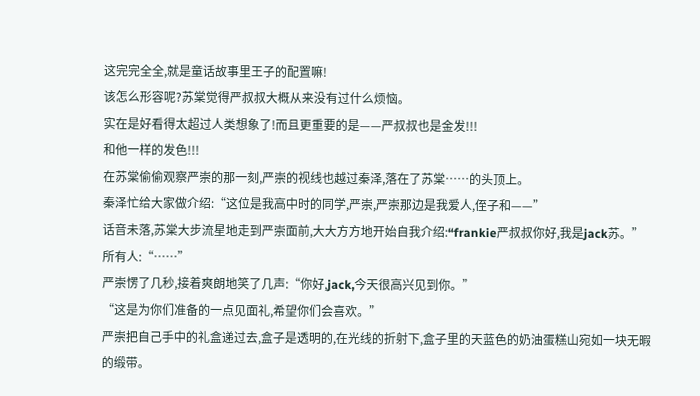这完完全全,就是童话故事里王子的配置嘛!
该怎么形容呢?苏棠觉得严叔叔大概从来没有过什么烦恼。
实在是好看得太超过人类想象了!而且更重要的是——严叔叔也是金发!!!
和他一样的发色!!!
在苏棠偷偷观察严崇的那一刻,严崇的视线也越过秦泽,落在了苏棠……的头顶上。
秦泽忙给大家做介绍:“这位是我高中时的同学,严崇,严崇那边是我爱人,侄子和——”
话音未落,苏棠大步流星地走到严崇面前,大大方方地开始自我介绍:“frankie严叔叔你好,我是jack苏。”
所有人:“……”
严崇愣了几秒,接着爽朗地笑了几声:“你好,jack,今天很高兴见到你。”
“这是为你们准备的一点见面礼,希望你们会喜欢。”
严崇把自己手中的礼盒递过去,盒子是透明的,在光线的折射下,盒子里的天蓝色的奶油蛋糕山宛如一块无暇的缎带。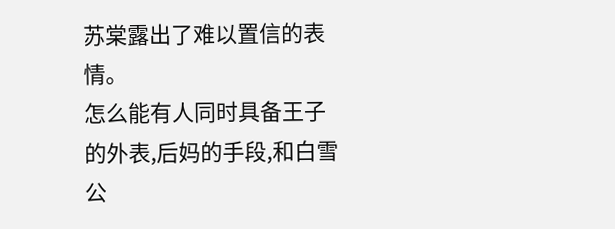苏棠露出了难以置信的表情。
怎么能有人同时具备王子的外表,后妈的手段,和白雪公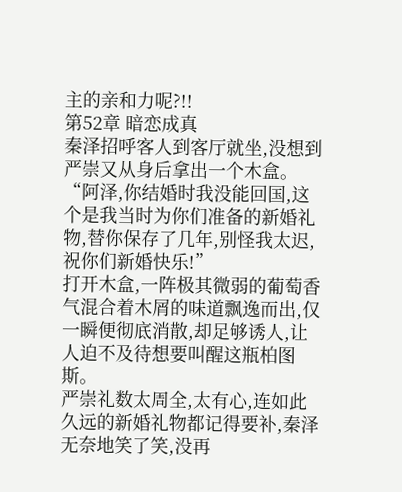主的亲和力呢?!!
第52章 暗恋成真
秦泽招呼客人到客厅就坐,没想到严崇又从身后拿出一个木盒。
“阿泽,你结婚时我没能回国,这个是我当时为你们准备的新婚礼物,替你保存了几年,别怪我太迟,祝你们新婚快乐!”
打开木盒,一阵极其微弱的葡萄香气混合着木屑的味道飘逸而出,仅一瞬便彻底消散,却足够诱人,让人迫不及待想要叫醒这瓶柏图斯。
严崇礼数太周全,太有心,连如此久远的新婚礼物都记得要补,秦泽无奈地笑了笑,没再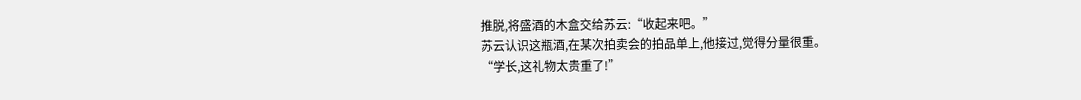推脱,将盛酒的木盒交给苏云:“收起来吧。”
苏云认识这瓶酒,在某次拍卖会的拍品单上,他接过,觉得分量很重。
“学长,这礼物太贵重了!”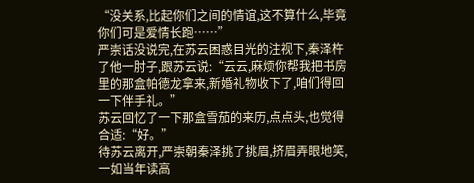“没关系,比起你们之间的情谊,这不算什么,毕竟你们可是爱情长跑……”
严崇话没说完,在苏云困惑目光的注视下,秦泽杵了他一肘子,跟苏云说:“云云,麻烦你帮我把书房里的那盒帕德龙拿来,新婚礼物收下了,咱们得回一下伴手礼。”
苏云回忆了一下那盒雪茄的来历,点点头,也觉得合适:“好。”
待苏云离开,严崇朝秦泽挑了挑眉,挤眉弄眼地笑,一如当年读高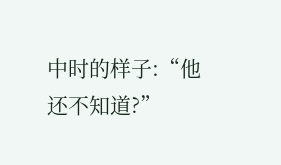中时的样子:“他还不知道?”